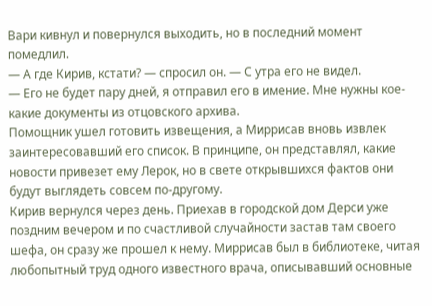Вари кивнул и повернулся выходить, но в последний момент помедлил.
— А где Кирив, кстати? — спросил он. — С утра его не видел.
— Его не будет пару дней, я отправил его в имение. Мне нужны кое-какие документы из отцовского архива.
Помощник ушел готовить извещения, а Миррисав вновь извлек заинтересовавший его список. В принципе, он представлял, какие новости привезет ему Лерок, но в свете открывшихся фактов они будут выглядеть совсем по-другому.
Кирив вернулся через день. Приехав в городской дом Дерси уже поздним вечером и по счастливой случайности застав там своего шефа, он сразу же прошел к нему. Миррисав был в библиотеке, читая любопытный труд одного известного врача, описывавший основные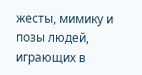жесты, мимику и позы людей, играющих в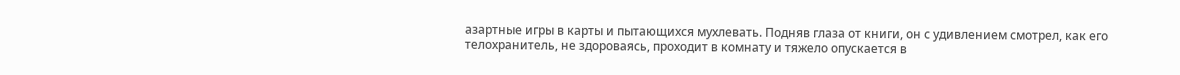азартные игры в карты и пытающихся мухлевать. Подняв глаза от книги, он с удивлением смотрел, как его телохранитель, не здороваясь, проходит в комнату и тяжело опускается в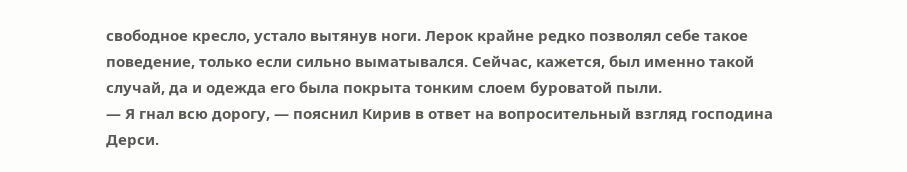свободное кресло, устало вытянув ноги. Лерок крайне редко позволял себе такое поведение, только если сильно выматывался. Сейчас, кажется, был именно такой случай, да и одежда его была покрыта тонким слоем буроватой пыли.
— Я гнал всю дорогу, — пояснил Кирив в ответ на вопросительный взгляд господина Дерси.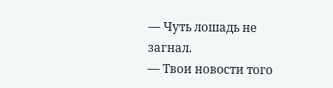— Чуть лошадь не загнал.
— Твои новости того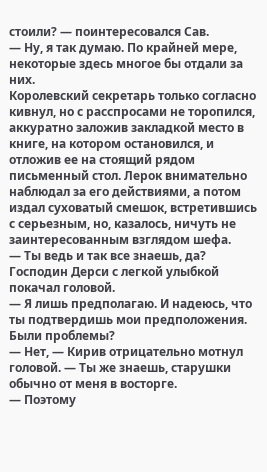стоили? — поинтересовался Сав.
— Ну, я так думаю. По крайней мере, некоторые здесь многое бы отдали за них.
Королевский секретарь только согласно кивнул, но с расспросами не торопился, аккуратно заложив закладкой место в книге, на котором остановился, и отложив ее на стоящий рядом письменный стол. Лерок внимательно наблюдал за его действиями, а потом издал суховатый смешок, встретившись с серьезным, но, казалось, ничуть не заинтересованным взглядом шефа.
— Ты ведь и так все знаешь, да?
Господин Дерси с легкой улыбкой покачал головой.
— Я лишь предполагаю. И надеюсь, что ты подтвердишь мои предположения. Были проблемы?
— Нет, — Кирив отрицательно мотнул головой. — Ты же знаешь, старушки обычно от меня в восторге.
— Поэтому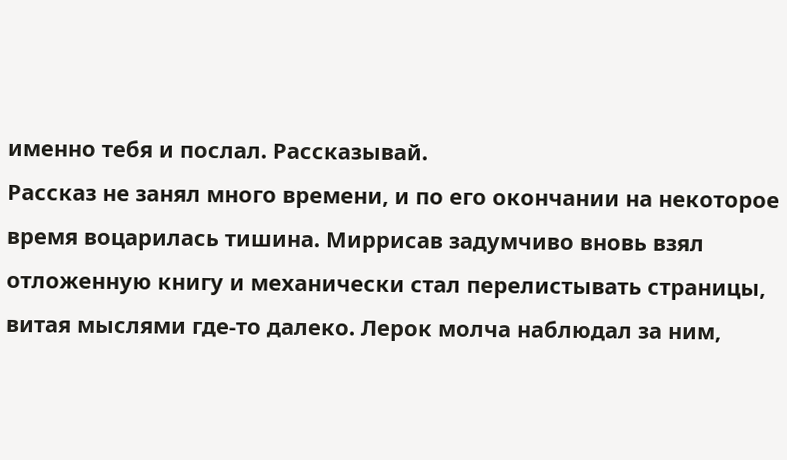именно тебя и послал. Рассказывай.
Рассказ не занял много времени, и по его окончании на некоторое время воцарилась тишина. Миррисав задумчиво вновь взял отложенную книгу и механически стал перелистывать страницы, витая мыслями где-то далеко. Лерок молча наблюдал за ним,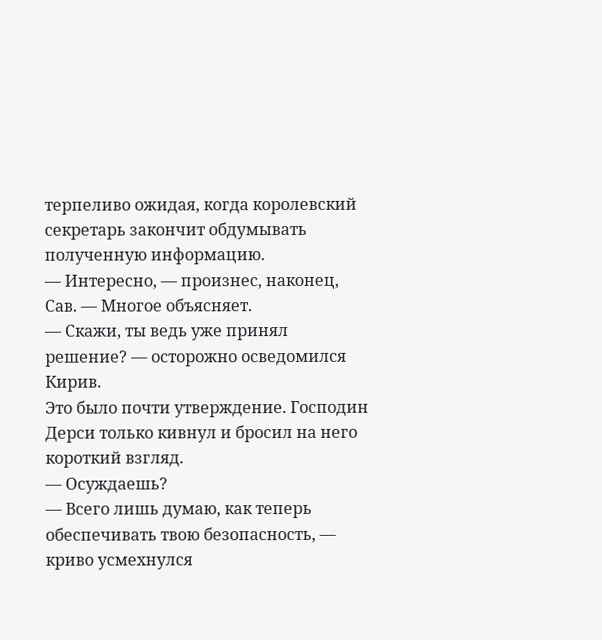терпеливо ожидая, когда королевский секретарь закончит обдумывать полученную информацию.
— Интересно, — произнес, наконец, Сав. — Многое объясняет.
— Скажи, ты ведь уже принял решение? — осторожно осведомился Кирив.
Это было почти утверждение. Господин Дерси только кивнул и бросил на него короткий взгляд.
— Осуждаешь?
— Всего лишь думаю, как теперь обеспечивать твою безопасность, — криво усмехнулся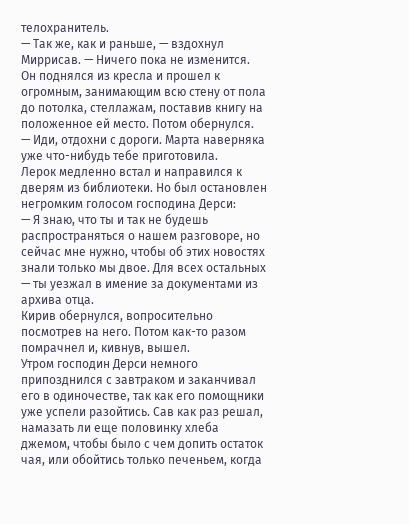телохранитель.
— Так же, как и раньше, — вздохнул Миррисав. — Ничего пока не изменится.
Он поднялся из кресла и прошел к огромным, занимающим всю стену от пола до потолка, стеллажам, поставив книгу на положенное ей место. Потом обернулся.
— Иди, отдохни с дороги. Марта наверняка уже что-нибудь тебе приготовила.
Лерок медленно встал и направился к дверям из библиотеки. Но был остановлен негромким голосом господина Дерси:
— Я знаю, что ты и так не будешь распространяться о нашем разговоре, но сейчас мне нужно, чтобы об этих новостях знали только мы двое. Для всех остальных — ты уезжал в имение за документами из архива отца.
Кирив обернулся, вопросительно посмотрев на него. Потом как-то разом помрачнел и, кивнув, вышел.
Утром господин Дерси немного припозднился с завтраком и заканчивал его в одиночестве, так как его помощники уже успели разойтись. Сав как раз решал, намазать ли еще половинку хлеба джемом, чтобы было с чем допить остаток чая, или обойтись только печеньем, когда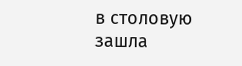в столовую зашла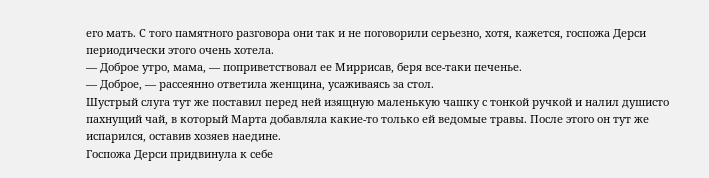его мать. С того памятного разговора они так и не поговорили серьезно, хотя, кажется, госпожа Дерси периодически этого очень хотела.
— Доброе утро, мама, — поприветствовал ее Миррисав, беря все-таки печенье.
— Доброе, — рассеянно ответила женщина, усаживаясь за стол.
Шустрый слуга тут же поставил перед ней изящную маленькую чашку с тонкой ручкой и налил душисто пахнущий чай, в который Марта добавляла какие-то только ей ведомые травы. После этого он тут же испарился, оставив хозяев наедине.
Госпожа Дерси придвинула к себе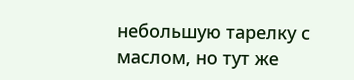небольшую тарелку с маслом, но тут же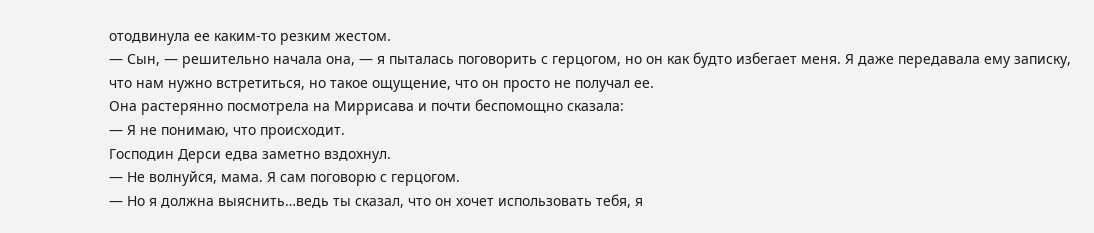отодвинула ее каким-то резким жестом.
— Сын, — решительно начала она, — я пыталась поговорить с герцогом, но он как будто избегает меня. Я даже передавала ему записку, что нам нужно встретиться, но такое ощущение, что он просто не получал ее.
Она растерянно посмотрела на Миррисава и почти беспомощно сказала:
— Я не понимаю, что происходит.
Господин Дерси едва заметно вздохнул.
— Не волнуйся, мама. Я сам поговорю с герцогом.
— Но я должна выяснить…ведь ты сказал, что он хочет использовать тебя, я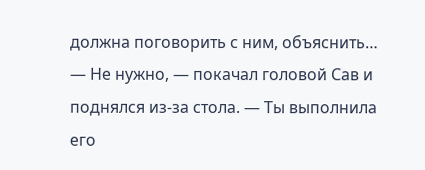должна поговорить с ним, объяснить…
— Не нужно, — покачал головой Сав и поднялся из-за стола. — Ты выполнила его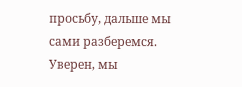просьбу, дальше мы сами разберемся. Уверен, мы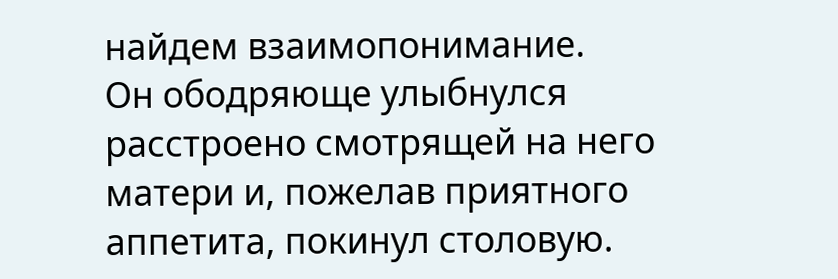найдем взаимопонимание.
Он ободряюще улыбнулся расстроено смотрящей на него матери и, пожелав приятного аппетита, покинул столовую.